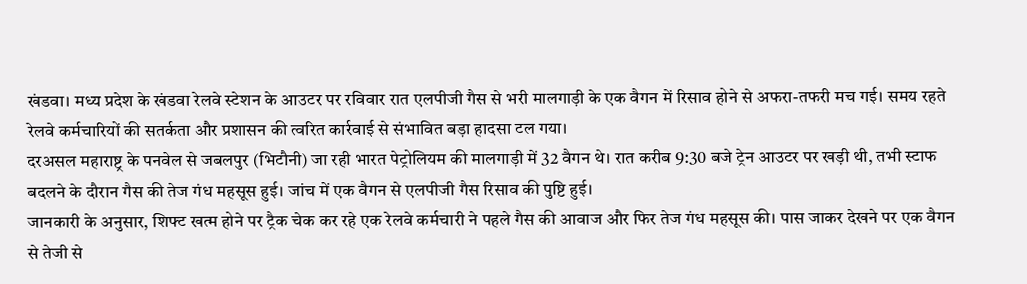खंडवा। मध्य प्रदेश के खंडवा रेलवे स्टेशन के आउटर पर रविवार रात एलपीजी गैस से भरी मालगाड़ी के एक वैगन में रिसाव होने से अफरा-तफरी मच गई। समय रहते रेलवे कर्मचारियों की सतर्कता और प्रशासन की त्वरित कार्रवाई से संभावित बड़ा हादसा टल गया।
दरअसल महाराष्ट्र के पनवेल से जबलपुर (भिटौनी) जा रही भारत पेट्रोलियम की मालगाड़ी में 32 वैगन थे। रात करीब 9:30 बजे ट्रेन आउटर पर खड़ी थी, तभी स्टाफ बदलने के दौरान गैस की तेज गंध महसूस हुई। जांच में एक वैगन से एलपीजी गैस रिसाव की पुष्टि हुई।
जानकारी के अनुसार, शिफ्ट खत्म होने पर ट्रैक चेक कर रहे एक रेलवे कर्मचारी ने पहले गैस की आवाज और फिर तेज गंध महसूस की। पास जाकर देखने पर एक वैगन से तेजी से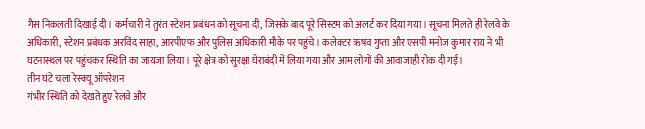गैस निकलती दिखाई दी। कर्मचारी ने तुरंत स्टेशन प्रबंधन को सूचना दी, जिसके बाद पूरे सिस्टम को अलर्ट कर दिया गया। सूचना मिलते ही रेलवे के अधिकारी, स्टेशन प्रबंधक अरविंद साहा, आरपीएफ और पुलिस अधिकारी मौके पर पहुंचे। कलेक्टर ऋषव गुप्ता और एसपी मनोज कुमार राय ने भी घटनास्थल पर पहुंचकर स्थिति का जायजा लिया। पूरे क्षेत्र को सुरक्षा घेराबंदी में लिया गया और आम लोगों की आवाजाही रोक दी गई।
तीन घंटे चला रेस्क्यू ऑपरेशन
गंभीर स्थिति को देखते हुए रेलवे और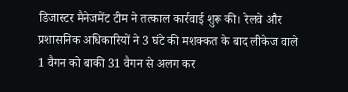डिजास्टर मैनेजमेंट टीम ने तत्काल कार्रवाई शुरू की। रेलवे और प्रशासनिक अधिकारियों ने 3 घंटे की मशक्कत के बाद लीकेज वाले 1 वैगन को बाकी 31 वैगन से अलग कर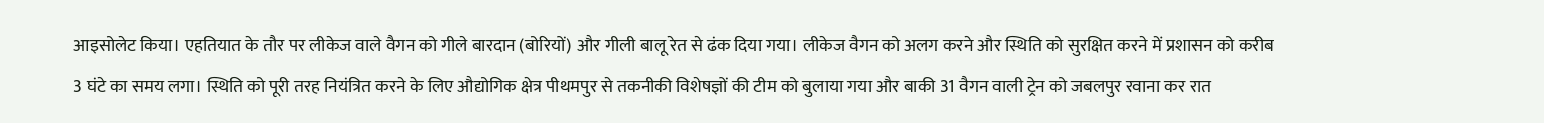आइसोलेट किया। एहतियात के तौर पर लीकेज वाले वैगन को गीले बारदान (बोरियों) और गीली बालू रेत से ढंक दिया गया। लीकेज वैगन को अलग करने और स्थिति को सुरक्षित करने में प्रशासन को करीब 3 घंटे का समय लगा। स्थिति को पूरी तरह नियंत्रित करने के लिए औद्योगिक क्षेत्र पीथमपुर से तकनीकी विशेषज्ञों की टीम को बुलाया गया और बाकी 31 वैगन वाली ट्रेन को जबलपुर रवाना कर रात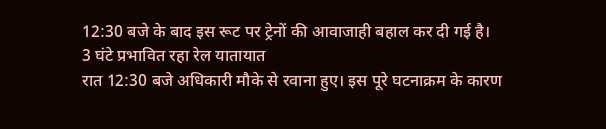12:30 बजे के बाद इस रूट पर ट्रेनों की आवाजाही बहाल कर दी गई है।
3 घंटे प्रभावित रहा रेल यातायात
रात 12:30 बजे अधिकारी मौके से रवाना हुए। इस पूरे घटनाक्रम के कारण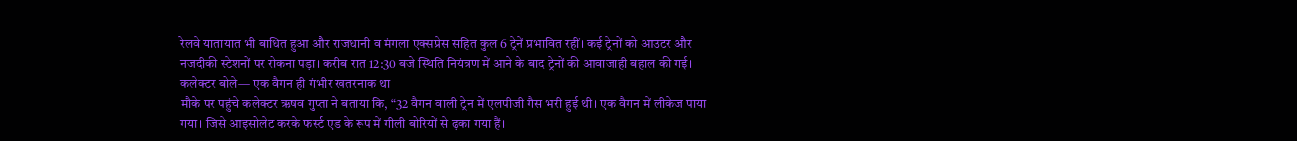रेलवे यातायात भी बाधित हुआ और राजधानी व मंगला एक्सप्रेस सहित कुल 6 ट्रेनें प्रभावित रहीं। कई ट्रेनों को आउटर और नजदीकी स्टेशनों पर रोकना पड़ा। करीब रात 12:30 बजे स्थिति नियंत्रण में आने के बाद ट्रेनों की आवाजाही बहाल की गई।
कलेक्टर बोले— एक वैगन ही गंभीर खतरनाक था
मौके पर पहुंचे कलेक्टर ऋषव गुप्ता ने बताया कि, “32 वैगन वाली ट्रेन में एलपीजी गैस भरी हुई थी। एक वैगन में लीकेज पाया गया। जिसे आइसोलेट करके फर्स्ट एड के रूप में गीली बोरियों से ढ़का गया हैं।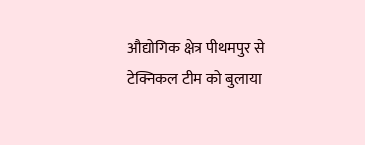औद्योगिक क्षेत्र पीथमपुर से टेक्निकल टीम को बुलाया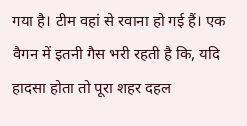गया है। टीम वहां से रवाना हो गई हैं। एक वैगन में इतनी गैस भरी रहती है कि, यदि हादसा होता तो पूरा शहर दहल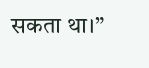सकता था।”